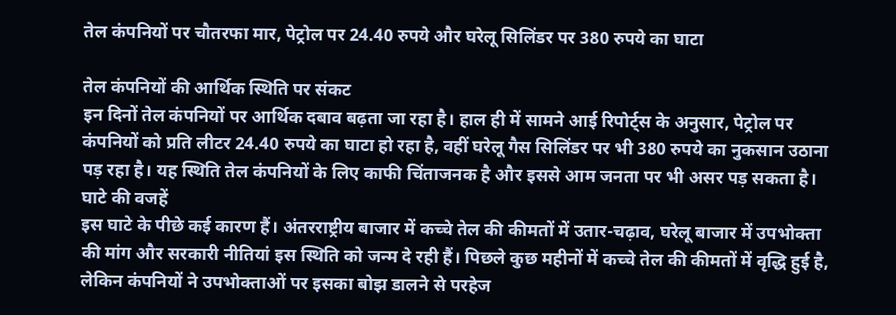तेल कंपनियों पर चौतरफा मार, पेट्रोल पर 24.40 रुपये और घरेलू सिलिंडर पर 380 रुपये का घाटा

तेल कंपनियों की आर्थिक स्थिति पर संकट
इन दिनों तेल कंपनियों पर आर्थिक दबाव बढ़ता जा रहा है। हाल ही में सामने आई रिपोर्ट्स के अनुसार, पेट्रोल पर कंपनियों को प्रति लीटर 24.40 रुपये का घाटा हो रहा है, वहीं घरेलू गैस सिलिंडर पर भी 380 रुपये का नुकसान उठाना पड़ रहा है। यह स्थिति तेल कंपनियों के लिए काफी चिंताजनक है और इससे आम जनता पर भी असर पड़ सकता है।
घाटे की वजहें
इस घाटे के पीछे कई कारण हैं। अंतरराष्ट्रीय बाजार में कच्चे तेल की कीमतों में उतार-चढ़ाव, घरेलू बाजार में उपभोक्ता की मांग और सरकारी नीतियां इस स्थिति को जन्म दे रही हैं। पिछले कुछ महीनों में कच्चे तेल की कीमतों में वृद्धि हुई है, लेकिन कंपनियों ने उपभोक्ताओं पर इसका बोझ डालने से परहेज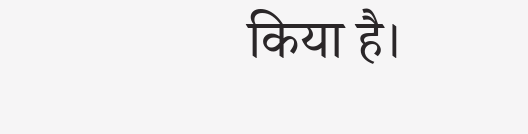किया है।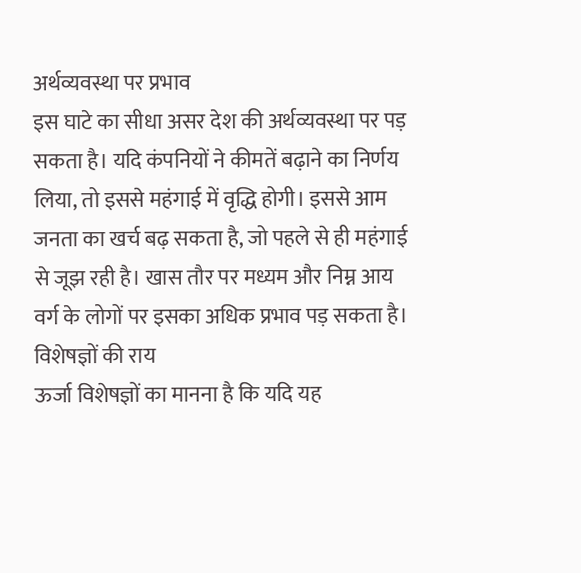अर्थव्यवस्था पर प्रभाव
इस घाटे का सीधा असर देश की अर्थव्यवस्था पर पड़ सकता है। यदि कंपनियों ने कीमतें बढ़ाने का निर्णय लिया, तो इससे महंगाई में वृद्धि होगी। इससे आम जनता का खर्च बढ़ सकता है, जो पहले से ही महंगाई से जूझ रही है। खास तौर पर मध्यम और निम्न आय वर्ग के लोगों पर इसका अधिक प्रभाव पड़ सकता है।
विशेषज्ञों की राय
ऊर्जा विशेषज्ञों का मानना है कि यदि यह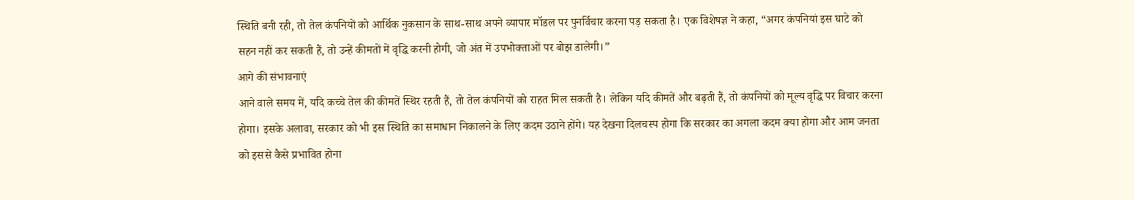स्थिति बनी रही, तो तेल कंपनियों को आर्थिक नुकसान के साथ-साथ अपने व्यापार मॉडल पर पुनर्विचार करना पड़ सकता है। एक विशेषज्ञ ने कहा, “अगर कंपनियां इस घाटे को सहन नहीं कर सकती हैं, तो उन्हें कीमतों में वृद्धि करनी होगी, जो अंत में उपभोक्ताओं पर बोझ डालेगी।”
आगे की संभावनाएं
आने वाले समय में, यदि कच्चे तेल की कीमतें स्थिर रहती हैं, तो तेल कंपनियों को राहत मिल सकती है। लेकिन यदि कीमतें और बढ़ती हैं, तो कंपनियों को मूल्य वृद्धि पर विचार करना होगा। इसके अलावा, सरकार को भी इस स्थिति का समाधान निकालने के लिए कदम उठाने होंगे। यह देखना दिलचस्प होगा कि सरकार का अगला कदम क्या होगा और आम जनता को इससे कैसे प्रभावित होना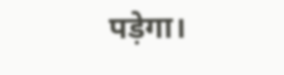पड़ेगा।